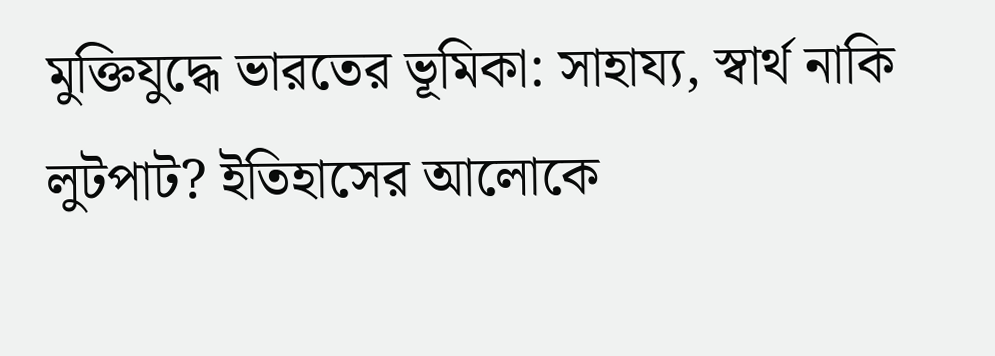মুক্তিযুদ্ধে ভারতের ভূমিকা: সাহায্য, স্বার্থ নাকি লুটপাট? ইতিহাসের আলোকে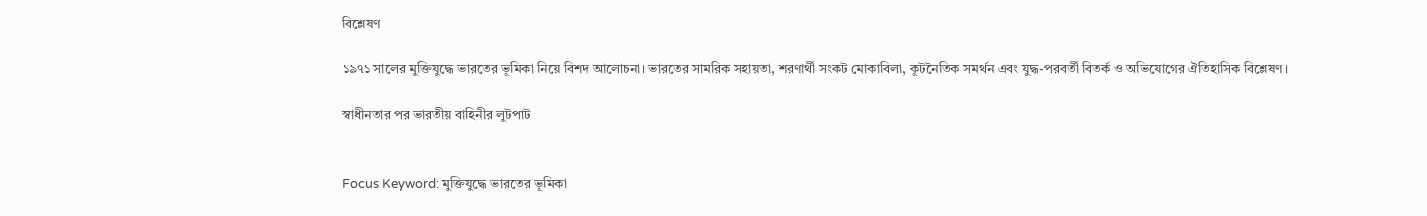বিশ্লেষণ

১৯৭১ সালের মুক্তিযুদ্ধে ভারতের ভূমিকা নিয়ে বিশদ আলোচনা। ভারতের সামরিক সহায়তা, শরণার্থী সংকট মোকাবিলা, কূটনৈতিক সমর্থন এবং যুদ্ধ-পরবর্তী বিতর্ক ও অভিযোগের ঐতিহাসিক বিশ্লেষণ।

স্বাধীনতার পর ভারতীয় বাহিনীর লুটপাট


Focus Keyword: মুক্তিযুদ্ধে ভারতের ভূমিকা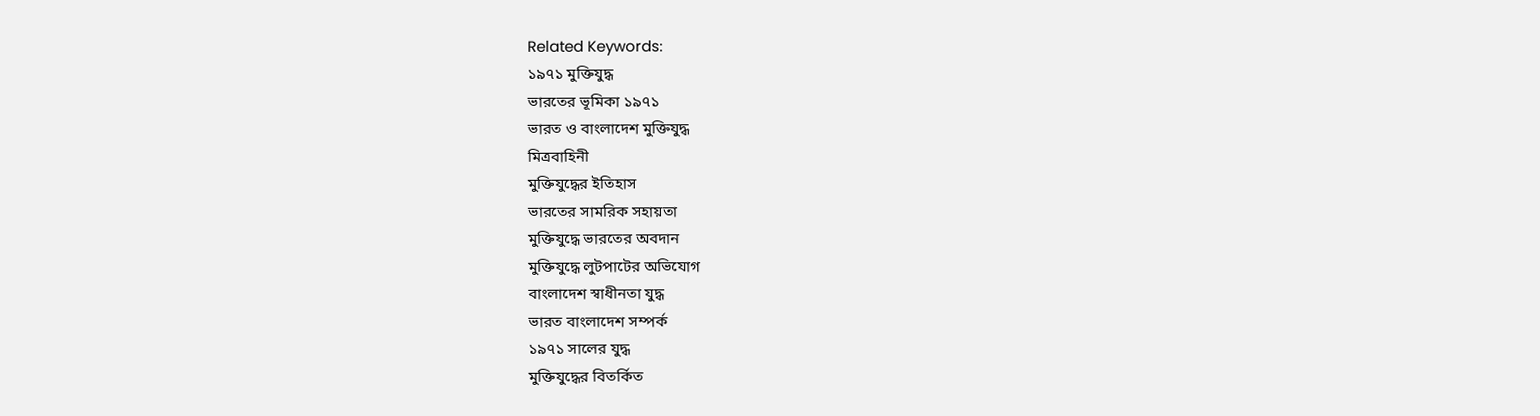Related Keywords:
১৯৭১ মুক্তিযুদ্ধ
ভারতের ভূমিকা ১৯৭১
ভারত ও বাংলাদেশ মুক্তিযুদ্ধ
মিত্রবাহিনী
মুক্তিযুদ্ধের ইতিহাস
ভারতের সামরিক সহায়তা
মুক্তিযুদ্ধে ভারতের অবদান
মুক্তিযুদ্ধে লুটপাটের অভিযোগ
বাংলাদেশ স্বাধীনতা যুদ্ধ
ভারত বাংলাদেশ সম্পর্ক
১৯৭১ সালের যুদ্ধ
মুক্তিযুদ্ধের বিতর্কিত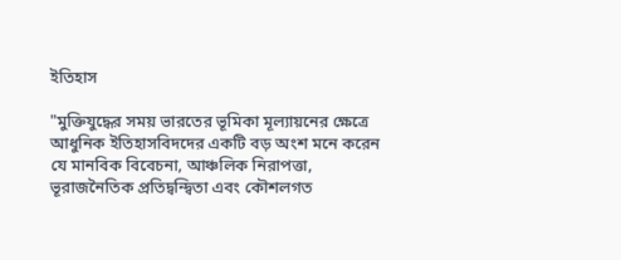ইতিহাস

"মুক্তিযুদ্ধের সময় ভারতের ভূমিকা মূল্যায়নের ক্ষেত্রে আধুনিক ইতিহাসবিদদের একটি বড় অংশ মনে করেন যে মানবিক বিবেচনা, আঞ্চলিক নিরাপত্তা, ভূরাজনৈতিক প্রতিদ্বন্দ্বিতা এবং কৌশলগত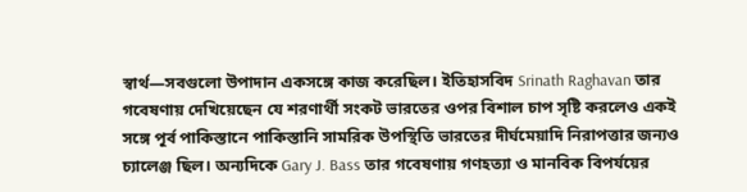স্বার্থ—সবগুলো উপাদান একসঙ্গে কাজ করেছিল। ইতিহাসবিদ Srinath Raghavan তার গবেষণায় দেখিয়েছেন যে শরণার্থী সংকট ভারতের ওপর বিশাল চাপ সৃষ্টি করলেও একই সঙ্গে পূর্ব পাকিস্তানে পাকিস্তানি সামরিক উপস্থিতি ভারতের দীর্ঘমেয়াদি নিরাপত্তার জন্যও চ্যালেঞ্জ ছিল। অন্যদিকে Gary J. Bass তার গবেষণায় গণহত্যা ও মানবিক বিপর্যয়ের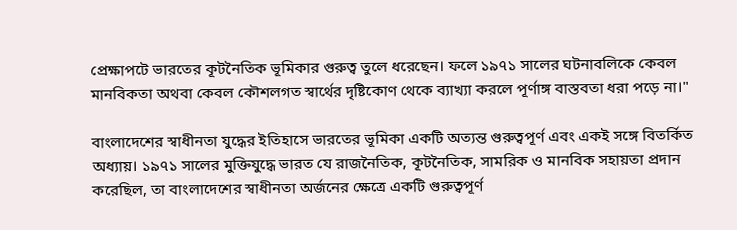প্রেক্ষাপটে ভারতের কূটনৈতিক ভূমিকার গুরুত্ব তুলে ধরেছেন। ফলে ১৯৭১ সালের ঘটনাবলিকে কেবল মানবিকতা অথবা কেবল কৌশলগত স্বার্থের দৃষ্টিকোণ থেকে ব্যাখ্যা করলে পূর্ণাঙ্গ বাস্তবতা ধরা পড়ে না।"

বাংলাদেশের স্বাধীনতা যুদ্ধের ইতিহাসে ভারতের ভূমিকা একটি অত্যন্ত গুরুত্বপূর্ণ এবং একই সঙ্গে বিতর্কিত অধ্যায়। ১৯৭১ সালের মুক্তিযুদ্ধে ভারত যে রাজনৈতিক, কূটনৈতিক, সামরিক ও মানবিক সহায়তা প্রদান করেছিল, তা বাংলাদেশের স্বাধীনতা অর্জনের ক্ষেত্রে একটি গুরুত্বপূর্ণ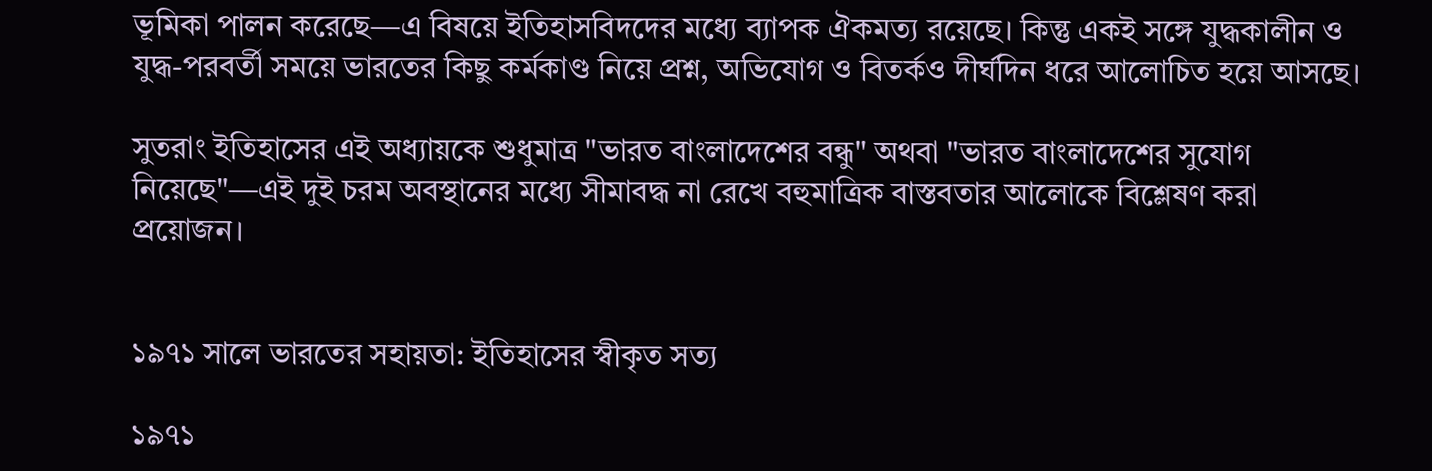ভূমিকা পালন করেছে—এ বিষয়ে ইতিহাসবিদদের মধ্যে ব্যাপক ঐকমত্য রয়েছে। কিন্তু একই সঙ্গে যুদ্ধকালীন ও যুদ্ধ-পরবর্তী সময়ে ভারতের কিছু কর্মকাণ্ড নিয়ে প্রশ্ন, অভিযোগ ও বিতর্কও দীর্ঘদিন ধরে আলোচিত হয়ে আসছে।

সুতরাং ইতিহাসের এই অধ্যায়কে শুধুমাত্র "ভারত বাংলাদেশের বন্ধু" অথবা "ভারত বাংলাদেশের সুযোগ নিয়েছে"—এই দুই চরম অবস্থানের মধ্যে সীমাবদ্ধ না রেখে বহুমাত্রিক বাস্তবতার আলোকে বিশ্লেষণ করা প্রয়োজন।


১৯৭১ সালে ভারতের সহায়তা: ইতিহাসের স্বীকৃত সত্য

১৯৭১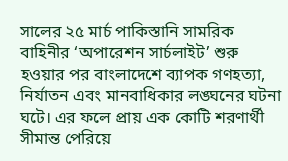সালের ২৫ মার্চ পাকিস্তানি সামরিক বাহিনীর ‘অপারেশন সার্চলাইট’ শুরু হওয়ার পর বাংলাদেশে ব্যাপক গণহত্যা, নির্যাতন এবং মানবাধিকার লঙ্ঘনের ঘটনা ঘটে। এর ফলে প্রায় এক কোটি শরণার্থী সীমান্ত পেরিয়ে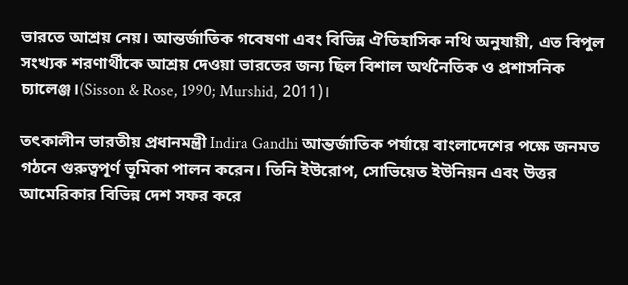ভারতে আশ্রয় নেয়। আন্তর্জাতিক গবেষণা এবং বিভিন্ন ঐতিহাসিক নথি অনুযায়ী, এত বিপুল সংখ্যক শরণার্থীকে আশ্রয় দেওয়া ভারতের জন্য ছিল বিশাল অর্থনৈতিক ও প্রশাসনিক চ্যালেঞ্জ।(Sisson & Rose, 1990; Murshid, 2011)।

তৎকালীন ভারতীয় প্রধানমন্ত্রী Indira Gandhi আন্তর্জাতিক পর্যায়ে বাংলাদেশের পক্ষে জনমত গঠনে গুরুত্বপূর্ণ ভূমিকা পালন করেন। তিনি ইউরোপ, সোভিয়েত ইউনিয়ন এবং উত্তর আমেরিকার বিভিন্ন দেশ সফর করে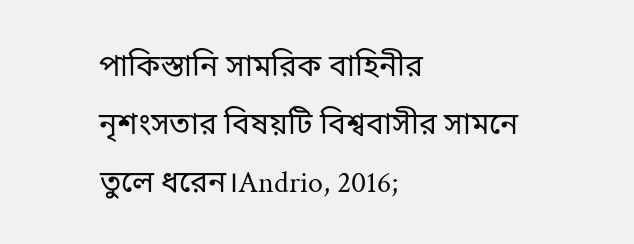পাকিস্তানি সামরিক বাহিনীর নৃশংসতার বিষয়টি বিশ্ববাসীর সামনে তুলে ধরেন।Andrio, 2016;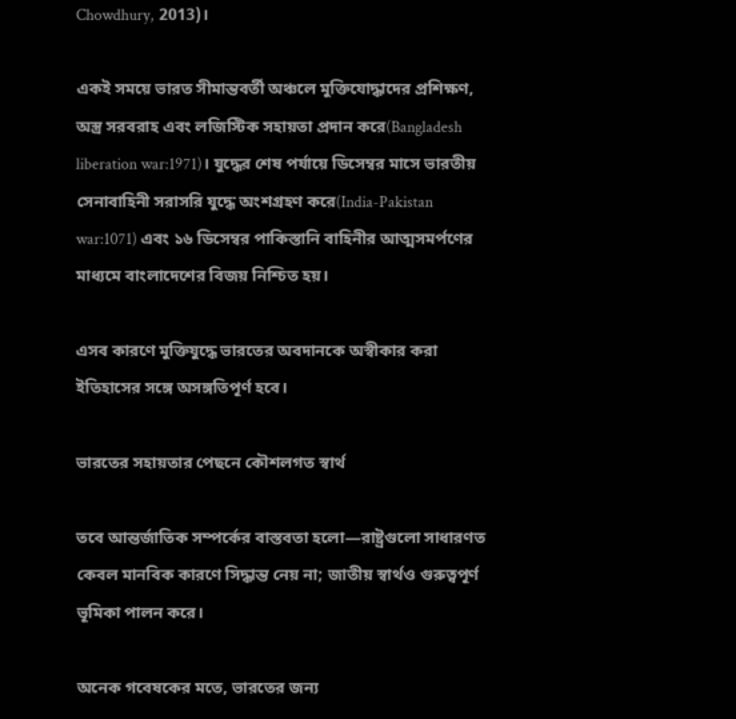Chowdhury, 2013)।

একই সময়ে ভারত সীমান্তবর্তী অঞ্চলে মুক্তিযোদ্ধাদের প্রশিক্ষণ, অস্ত্র সরবরাহ এবং লজিস্টিক সহায়তা প্রদান করে(Bangladesh liberation war:1971)। যুদ্ধের শেষ পর্যায়ে ডিসেম্বর মাসে ভারতীয় সেনাবাহিনী সরাসরি যুদ্ধে অংশগ্রহণ করে(India-Pakistan war:1071) এবং ১৬ ডিসেম্বর পাকিস্তানি বাহিনীর আত্মসমর্পণের মাধ্যমে বাংলাদেশের বিজয় নিশ্চিত হয়।

এসব কারণে মুক্তিযুদ্ধে ভারতের অবদানকে অস্বীকার করা ইতিহাসের সঙ্গে অসঙ্গতিপূর্ণ হবে।

ভারতের সহায়তার পেছনে কৌশলগত স্বার্থ

তবে আন্তর্জাতিক সম্পর্কের বাস্তবতা হলো—রাষ্ট্রগুলো সাধারণত কেবল মানবিক কারণে সিদ্ধান্ত নেয় না; জাতীয় স্বার্থও গুরুত্বপূর্ণ ভূমিকা পালন করে।

অনেক গবেষকের মতে, ভারতের জন্য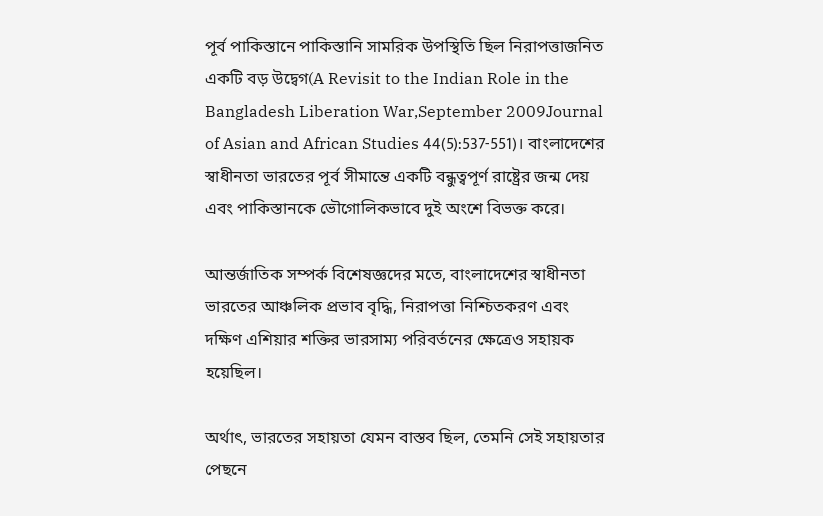পূর্ব পাকিস্তানে পাকিস্তানি সামরিক উপস্থিতি ছিল নিরাপত্তাজনিত একটি বড় উদ্বেগ(A Revisit to the Indian Role in the Bangladesh Liberation War,September 2009Journal of Asian and African Studies 44(5):537-551)। বাংলাদেশের স্বাধীনতা ভারতের পূর্ব সীমান্তে একটি বন্ধুত্বপূর্ণ রাষ্ট্রের জন্ম দেয় এবং পাকিস্তানকে ভৌগোলিকভাবে দুই অংশে বিভক্ত করে।

আন্তর্জাতিক সম্পর্ক বিশেষজ্ঞদের মতে, বাংলাদেশের স্বাধীনতা ভারতের আঞ্চলিক প্রভাব বৃদ্ধি, নিরাপত্তা নিশ্চিতকরণ এবং দক্ষিণ এশিয়ার শক্তির ভারসাম্য পরিবর্তনের ক্ষেত্রেও সহায়ক হয়েছিল।

অর্থাৎ, ভারতের সহায়তা যেমন বাস্তব ছিল, তেমনি সেই সহায়তার পেছনে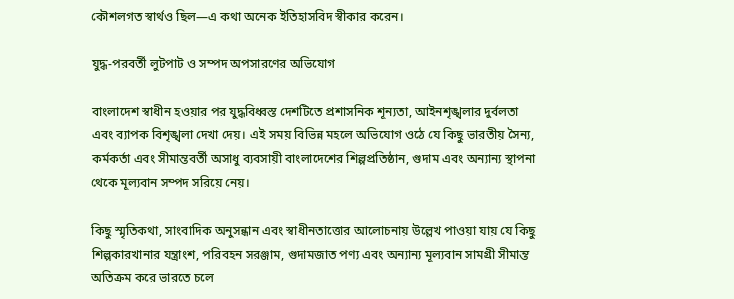কৌশলগত স্বার্থও ছিল—এ কথা অনেক ইতিহাসবিদ স্বীকার করেন।

যুদ্ধ-পরবর্তী লুটপাট ও সম্পদ অপসারণের অভিযোগ

বাংলাদেশ স্বাধীন হওয়ার পর যুদ্ধবিধ্বস্ত দেশটিতে প্রশাসনিক শূন্যতা, আইনশৃঙ্খলার দুর্বলতা এবং ব্যাপক বিশৃঙ্খলা দেখা দেয়। এই সময় বিভিন্ন মহলে অভিযোগ ওঠে যে কিছু ভারতীয় সৈন্য, কর্মকর্তা এবং সীমান্তবর্তী অসাধু ব্যবসায়ী বাংলাদেশের শিল্পপ্রতিষ্ঠান, গুদাম এবং অন্যান্য স্থাপনা থেকে মূল্যবান সম্পদ সরিয়ে নেয়।

কিছু স্মৃতিকথা, সাংবাদিক অনুসন্ধান এবং স্বাধীনতাত্তোর আলোচনায় উল্লেখ পাওয়া যায় যে কিছু শিল্পকারখানার যন্ত্রাংশ, পরিবহন সরঞ্জাম, গুদামজাত পণ্য এবং অন্যান্য মূল্যবান সামগ্রী সীমান্ত অতিক্রম করে ভারতে চলে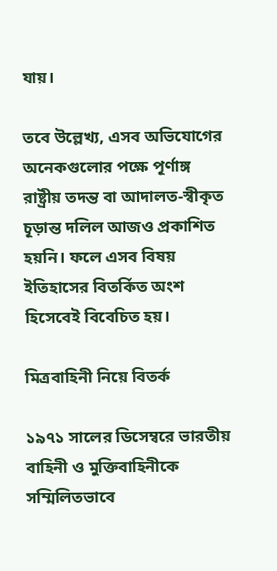যায়।

তবে উল্লেখ্য, এসব অভিযোগের অনেকগুলোর পক্ষে পূর্ণাঙ্গ রাষ্ট্রীয় তদন্ত বা আদালত-স্বীকৃত চূড়ান্ত দলিল আজও প্রকাশিত হয়নি। ফলে এসব বিষয় ইতিহাসের বিতর্কিত অংশ হিসেবেই বিবেচিত হয়।

মিত্রবাহিনী নিয়ে বিতর্ক

১৯৭১ সালের ডিসেম্বরে ভারতীয় বাহিনী ও মুক্তিবাহিনীকে সম্মিলিতভাবে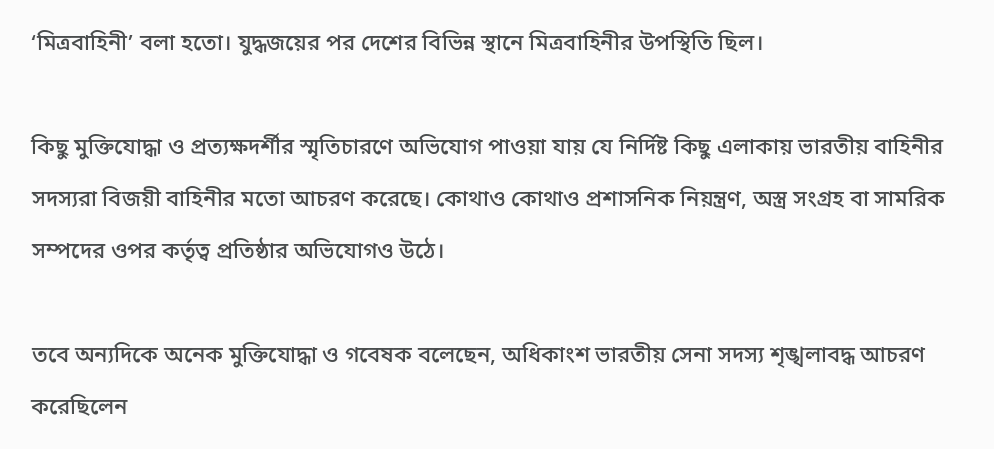‘মিত্রবাহিনী’ বলা হতো। যুদ্ধজয়ের পর দেশের বিভিন্ন স্থানে মিত্রবাহিনীর উপস্থিতি ছিল।

কিছু মুক্তিযোদ্ধা ও প্রত্যক্ষদর্শীর স্মৃতিচারণে অভিযোগ পাওয়া যায় যে নির্দিষ্ট কিছু এলাকায় ভারতীয় বাহিনীর সদস্যরা বিজয়ী বাহিনীর মতো আচরণ করেছে। কোথাও কোথাও প্রশাসনিক নিয়ন্ত্রণ, অস্ত্র সংগ্রহ বা সামরিক সম্পদের ওপর কর্তৃত্ব প্রতিষ্ঠার অভিযোগও উঠে।

তবে অন্যদিকে অনেক মুক্তিযোদ্ধা ও গবেষক বলেছেন, অধিকাংশ ভারতীয় সেনা সদস্য শৃঙ্খলাবদ্ধ আচরণ করেছিলেন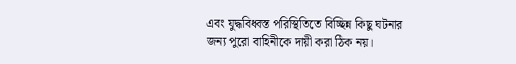এবং যুদ্ধবিধ্বস্ত পরিস্থিতিতে বিচ্ছিন্ন কিছু ঘটনার জন্য পুরো বাহিনীকে দায়ী করা ঠিক নয়।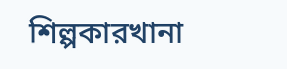শিল্পকারখানা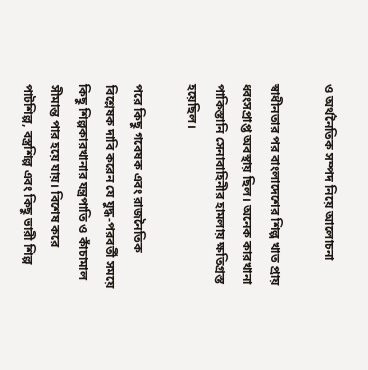ও অর্থনৈতিক সম্পদ নিয়ে আলোচনা

স্বাধীনতার পর বাংলাদেশের শিল্প খাত প্রায় ধ্বংসপ্রাপ্ত অবস্থায় ছিল। অনেক কারখানা পাকিস্তানি সেনাবাহিনীর হামলায় ক্ষতিগ্রস্ত হয়েছিল।

পরে কিছু গবেষক এবং রাজনৈতিক বিশ্লেষক দাবি করেন যে যুদ্ধ-পরবর্তী সময়ে কিছু শিল্পকারখানার যন্ত্রপাতি ও কাঁচামাল সীমান্ত পার হয়ে যায়। বিশেষ করে পাটশিল্প, বস্ত্রশিল্প এবং কিছু ভারী শিল্প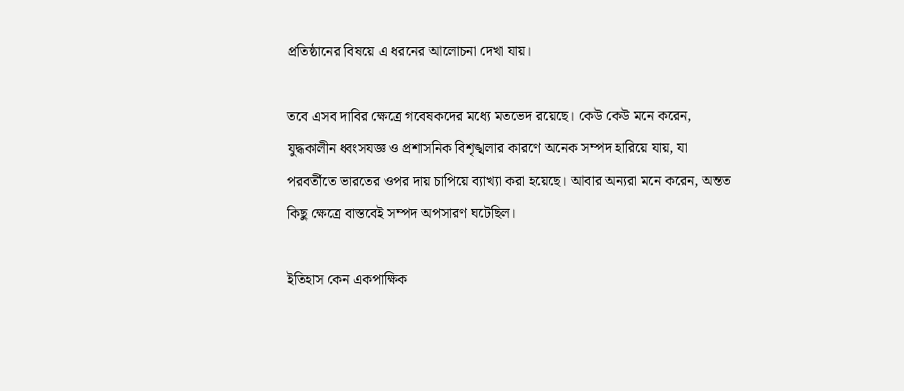প্রতিষ্ঠানের বিষয়ে এ ধরনের আলোচনা দেখা যায়।

তবে এসব দাবির ক্ষেত্রে গবেষকদের মধ্যে মতভেদ রয়েছে। কেউ কেউ মনে করেন, যুদ্ধকালীন ধ্বংসযজ্ঞ ও প্রশাসনিক বিশৃঙ্খলার কারণে অনেক সম্পদ হারিয়ে যায়, যা পরবর্তীতে ভারতের ওপর দায় চাপিয়ে ব্যাখ্যা করা হয়েছে। আবার অন্যরা মনে করেন, অন্তত কিছু ক্ষেত্রে বাস্তবেই সম্পদ অপসারণ ঘটেছিল।

ইতিহাস কেন একপাক্ষিক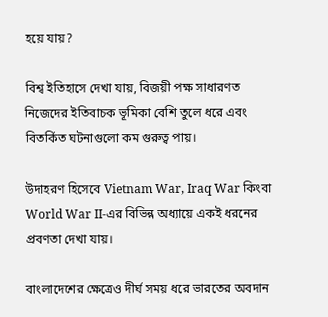হয়ে যায়?

বিশ্ব ইতিহাসে দেখা যায়, বিজয়ী পক্ষ সাধারণত নিজেদের ইতিবাচক ভূমিকা বেশি তুলে ধরে এবং বিতর্কিত ঘটনাগুলো কম গুরুত্ব পায়।

উদাহরণ হিসেবে Vietnam War, Iraq War কিংবা World War II-এর বিভিন্ন অধ্যায়ে একই ধরনের প্রবণতা দেখা যায়।

বাংলাদেশের ক্ষেত্রেও দীর্ঘ সময় ধরে ভারতের অবদান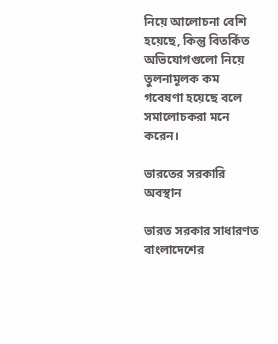নিয়ে আলোচনা বেশি হয়েছে, কিন্তু বিতর্কিত অভিযোগগুলো নিয়ে তুলনামূলক কম গবেষণা হয়েছে বলে সমালোচকরা মনে করেন।

ভারতের সরকারি অবস্থান

ভারত সরকার সাধারণত বাংলাদেশের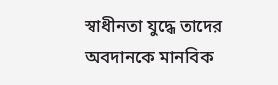স্বাধীনতা যুদ্ধে তাদের অবদানকে মানবিক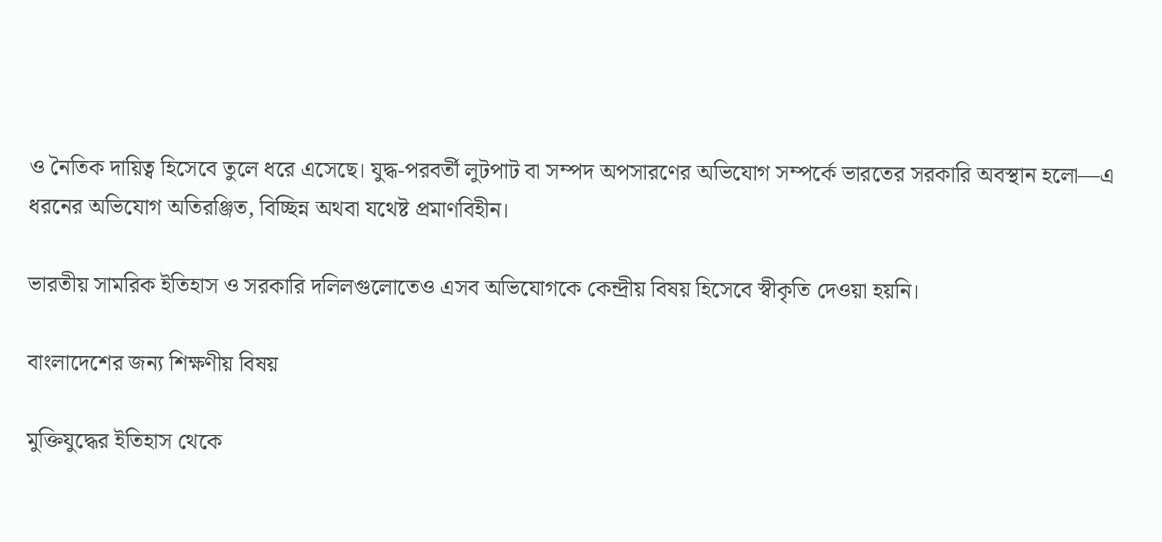ও নৈতিক দায়িত্ব হিসেবে তুলে ধরে এসেছে। যুদ্ধ-পরবর্তী লুটপাট বা সম্পদ অপসারণের অভিযোগ সম্পর্কে ভারতের সরকারি অবস্থান হলো—এ ধরনের অভিযোগ অতিরঞ্জিত, বিচ্ছিন্ন অথবা যথেষ্ট প্রমাণবিহীন।

ভারতীয় সামরিক ইতিহাস ও সরকারি দলিলগুলোতেও এসব অভিযোগকে কেন্দ্রীয় বিষয় হিসেবে স্বীকৃতি দেওয়া হয়নি।

বাংলাদেশের জন্য শিক্ষণীয় বিষয়

মুক্তিযুদ্ধের ইতিহাস থেকে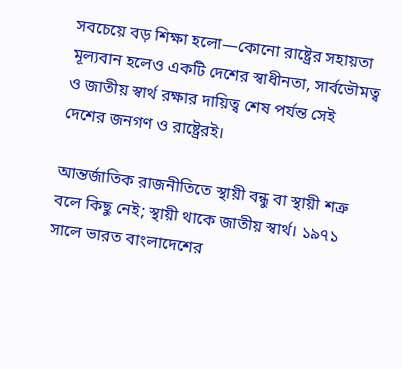সবচেয়ে বড় শিক্ষা হলো—কোনো রাষ্ট্রের সহায়তা মূল্যবান হলেও একটি দেশের স্বাধীনতা, সার্বভৌমত্ব ও জাতীয় স্বার্থ রক্ষার দায়িত্ব শেষ পর্যন্ত সেই দেশের জনগণ ও রাষ্ট্রেরই।

আন্তর্জাতিক রাজনীতিতে স্থায়ী বন্ধু বা স্থায়ী শত্রু বলে কিছু নেই; স্থায়ী থাকে জাতীয় স্বার্থ। ১৯৭১ সালে ভারত বাংলাদেশের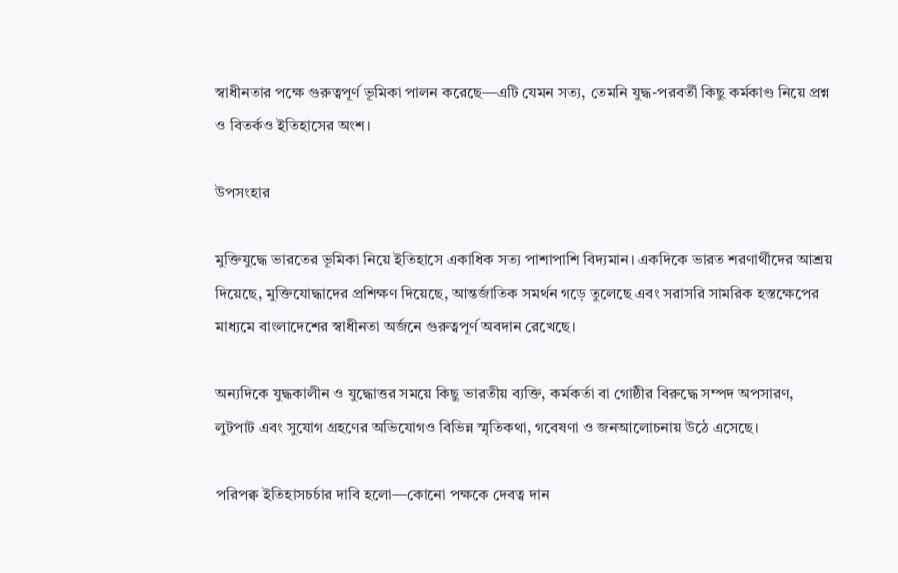স্বাধীনতার পক্ষে গুরুত্বপূর্ণ ভূমিকা পালন করেছে—এটি যেমন সত্য, তেমনি যুদ্ধ-পরবর্তী কিছু কর্মকাণ্ড নিয়ে প্রশ্ন ও বিতর্কও ইতিহাসের অংশ।

উপসংহার

মুক্তিযুদ্ধে ভারতের ভূমিকা নিয়ে ইতিহাসে একাধিক সত্য পাশাপাশি বিদ্যমান। একদিকে ভারত শরণার্থীদের আশ্রয় দিয়েছে, মুক্তিযোদ্ধাদের প্রশিক্ষণ দিয়েছে, আন্তর্জাতিক সমর্থন গড়ে তুলেছে এবং সরাসরি সামরিক হস্তক্ষেপের মাধ্যমে বাংলাদেশের স্বাধীনতা অর্জনে গুরুত্বপূর্ণ অবদান রেখেছে।

অন্যদিকে যুদ্ধকালীন ও যুদ্ধোত্তর সময়ে কিছু ভারতীয় ব্যক্তি, কর্মকর্তা বা গোষ্ঠীর বিরুদ্ধে সম্পদ অপসারণ, লুটপাট এবং সুযোগ গ্রহণের অভিযোগও বিভিন্ন স্মৃতিকথা, গবেষণা ও জনআলোচনায় উঠে এসেছে।

পরিপক্ব ইতিহাসচর্চার দাবি হলো—কোনো পক্ষকে দেবত্ব দান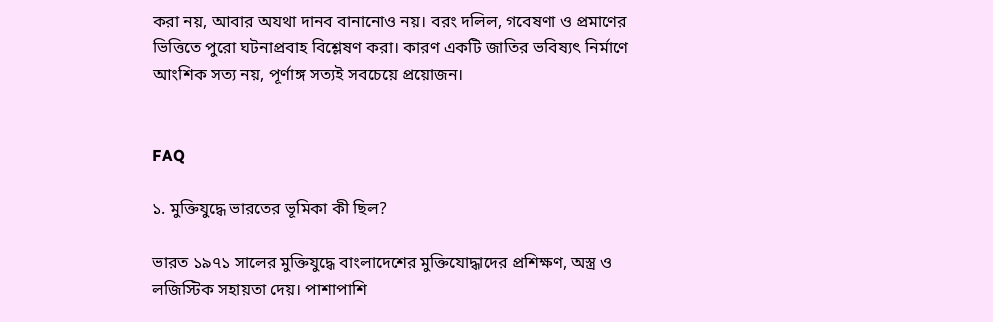করা নয়, আবার অযথা দানব বানানোও নয়। বরং দলিল, গবেষণা ও প্রমাণের ভিত্তিতে পুরো ঘটনাপ্রবাহ বিশ্লেষণ করা। কারণ একটি জাতির ভবিষ্যৎ নির্মাণে আংশিক সত্য নয়, পূর্ণাঙ্গ সত্যই সবচেয়ে প্রয়োজন।


FAQ

১. মুক্তিযুদ্ধে ভারতের ভূমিকা কী ছিল?

ভারত ১৯৭১ সালের মুক্তিযুদ্ধে বাংলাদেশের মুক্তিযোদ্ধাদের প্রশিক্ষণ, অস্ত্র ও লজিস্টিক সহায়তা দেয়। পাশাপাশি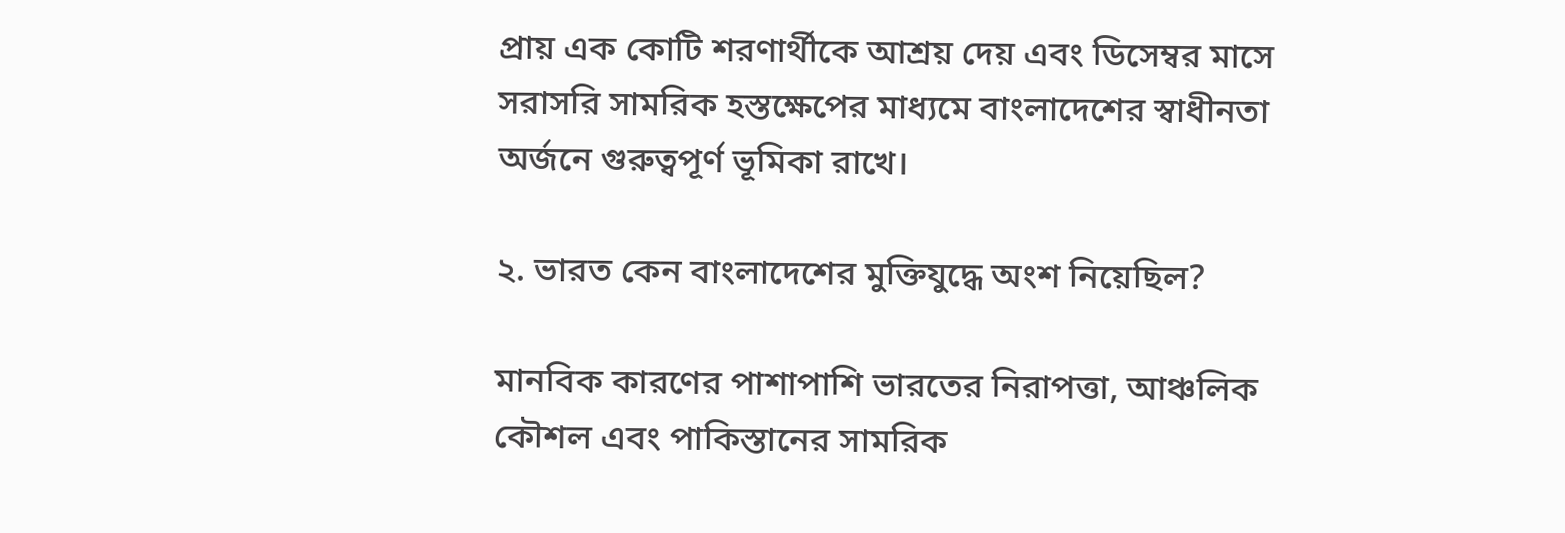প্রায় এক কোটি শরণার্থীকে আশ্রয় দেয় এবং ডিসেম্বর মাসে সরাসরি সামরিক হস্তক্ষেপের মাধ্যমে বাংলাদেশের স্বাধীনতা অর্জনে গুরুত্বপূর্ণ ভূমিকা রাখে।

২. ভারত কেন বাংলাদেশের মুক্তিযুদ্ধে অংশ নিয়েছিল?

মানবিক কারণের পাশাপাশি ভারতের নিরাপত্তা, আঞ্চলিক কৌশল এবং পাকিস্তানের সামরিক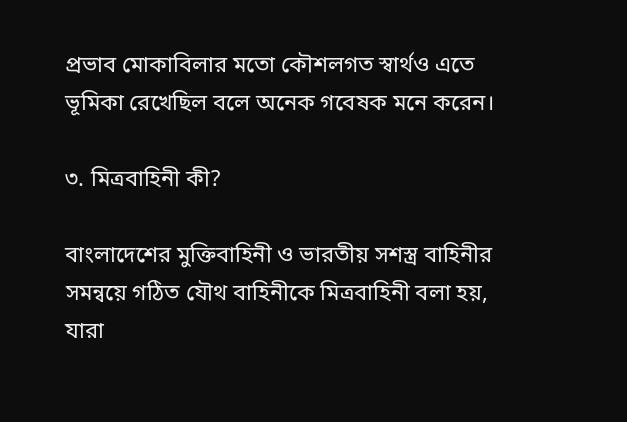প্রভাব মোকাবিলার মতো কৌশলগত স্বার্থও এতে ভূমিকা রেখেছিল বলে অনেক গবেষক মনে করেন।

৩. মিত্রবাহিনী কী?

বাংলাদেশের মুক্তিবাহিনী ও ভারতীয় সশস্ত্র বাহিনীর সমন্বয়ে গঠিত যৌথ বাহিনীকে মিত্রবাহিনী বলা হয়, যারা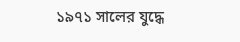১৯৭১ সালের যুদ্ধে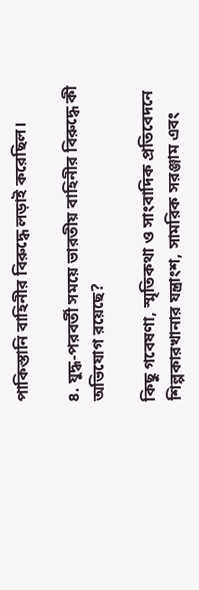পাকিস্তানি বাহিনীর বিরুদ্ধে লড়াই করেছিল।

৪. যুদ্ধ-পরবর্তী সময়ে ভারতীয় বাহিনীর বিরুদ্ধে কী অভিযোগ রয়েছে?

কিছু গবেষণা, স্মৃতিকথা ও সাংবাদিক প্রতিবেদনে শিল্পকারখানার যন্ত্রাংশ, সামরিক সরঞ্জাম এবং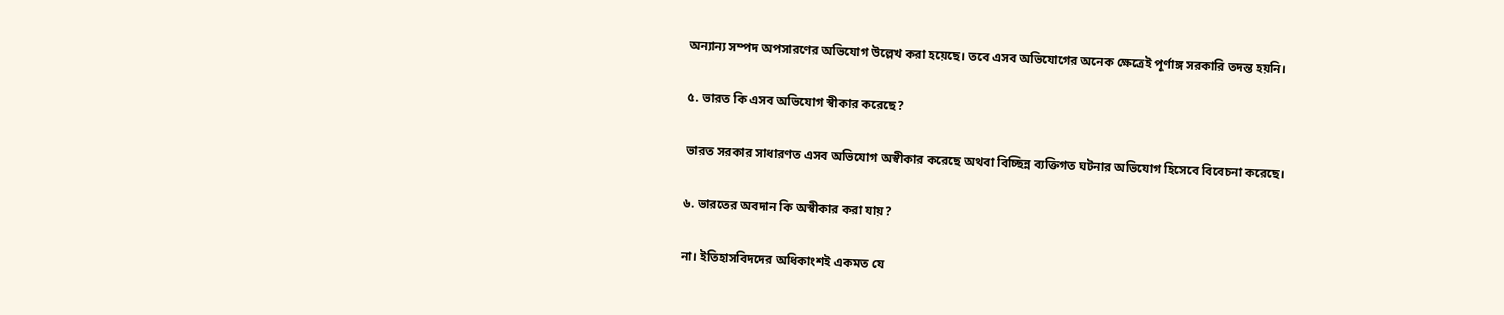অন্যান্য সম্পদ অপসারণের অভিযোগ উল্লেখ করা হয়েছে। তবে এসব অভিযোগের অনেক ক্ষেত্রেই পূর্ণাঙ্গ সরকারি তদন্ত হয়নি।

৫. ভারত কি এসব অভিযোগ স্বীকার করেছে?

ভারত সরকার সাধারণত এসব অভিযোগ অস্বীকার করেছে অথবা বিচ্ছিন্ন ব্যক্তিগত ঘটনার অভিযোগ হিসেবে বিবেচনা করেছে।

৬. ভারতের অবদান কি অস্বীকার করা যায়?

না। ইতিহাসবিদদের অধিকাংশই একমত যে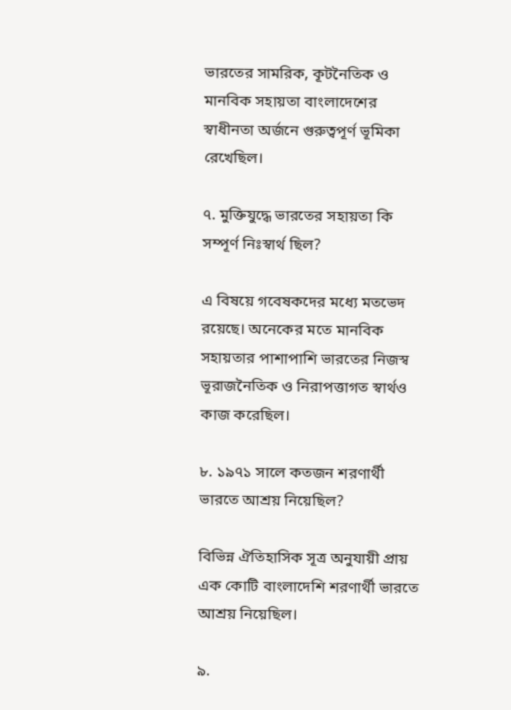ভারতের সামরিক, কূটনৈতিক ও মানবিক সহায়তা বাংলাদেশের স্বাধীনতা অর্জনে গুরুত্বপূর্ণ ভূমিকা রেখেছিল।

৭. মুক্তিযুদ্ধে ভারতের সহায়তা কি সম্পূর্ণ নিঃস্বার্থ ছিল?

এ বিষয়ে গবেষকদের মধ্যে মতভেদ রয়েছে। অনেকের মতে মানবিক সহায়তার পাশাপাশি ভারতের নিজস্ব ভূরাজনৈতিক ও নিরাপত্তাগত স্বার্থও কাজ করেছিল।

৮. ১৯৭১ সালে কতজন শরণার্থী ভারতে আশ্রয় নিয়েছিল?

বিভিন্ন ঐতিহাসিক সূত্র অনুযায়ী প্রায় এক কোটি বাংলাদেশি শরণার্থী ভারতে আশ্রয় নিয়েছিল।

৯.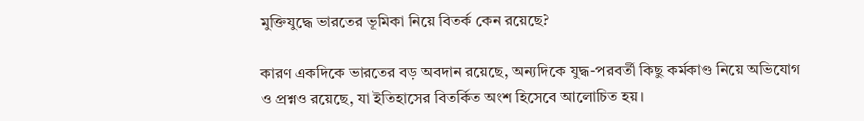মুক্তিযুদ্ধে ভারতের ভূমিকা নিয়ে বিতর্ক কেন রয়েছে?

কারণ একদিকে ভারতের বড় অবদান রয়েছে, অন্যদিকে যুদ্ধ-পরবর্তী কিছু কর্মকাণ্ড নিয়ে অভিযোগ ও প্রশ্নও রয়েছে, যা ইতিহাসের বিতর্কিত অংশ হিসেবে আলোচিত হয়।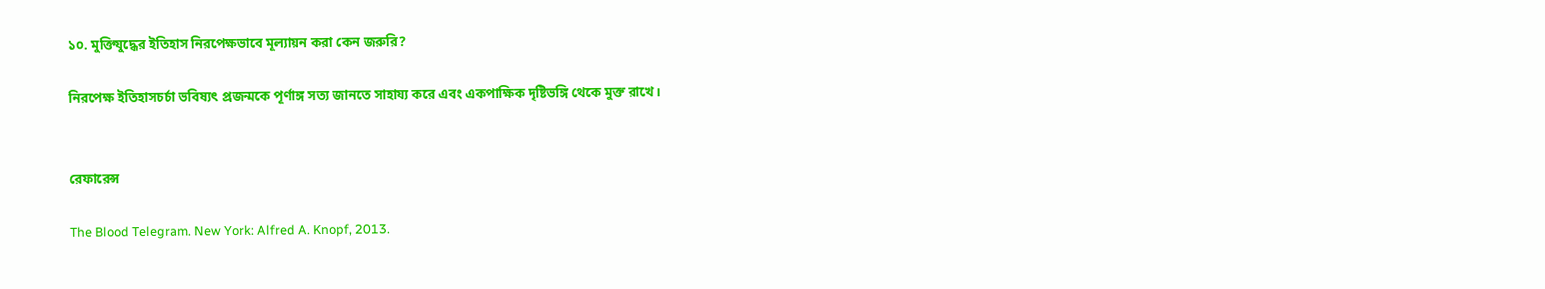১০. মুক্তিযুদ্ধের ইতিহাস নিরপেক্ষভাবে মূল্যায়ন করা কেন জরুরি?

নিরপেক্ষ ইতিহাসচর্চা ভবিষ্যৎ প্রজন্মকে পূর্ণাঙ্গ সত্য জানতে সাহায্য করে এবং একপাক্ষিক দৃষ্টিভঙ্গি থেকে মুক্ত রাখে।


রেফারেন্স

The Blood Telegram. New York: Alfred A. Knopf, 2013.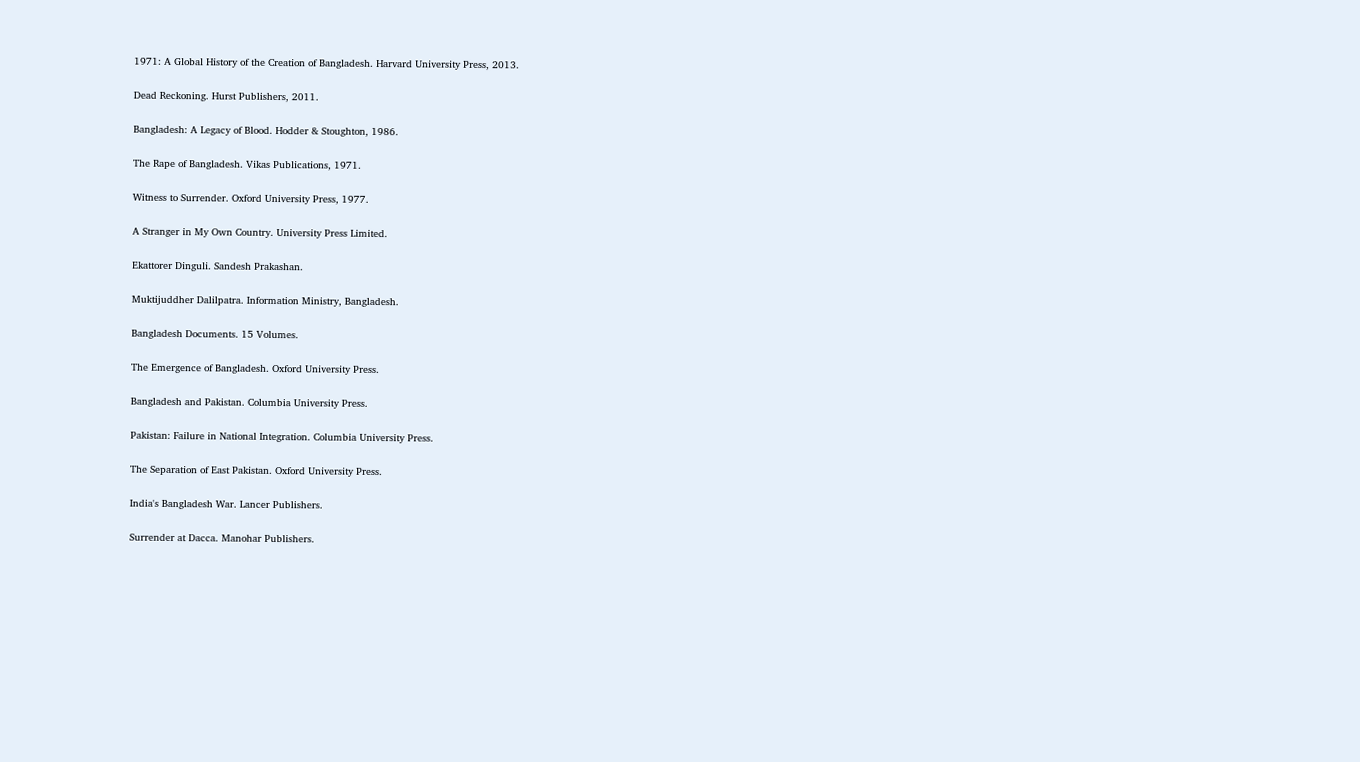1971: A Global History of the Creation of Bangladesh. Harvard University Press, 2013.

Dead Reckoning. Hurst Publishers, 2011.

Bangladesh: A Legacy of Blood. Hodder & Stoughton, 1986.

The Rape of Bangladesh. Vikas Publications, 1971.

Witness to Surrender. Oxford University Press, 1977.

A Stranger in My Own Country. University Press Limited.

Ekattorer Dinguli. Sandesh Prakashan.

Muktijuddher Dalilpatra. Information Ministry, Bangladesh.

Bangladesh Documents. 15 Volumes.

The Emergence of Bangladesh. Oxford University Press.

Bangladesh and Pakistan. Columbia University Press.

Pakistan: Failure in National Integration. Columbia University Press.

The Separation of East Pakistan. Oxford University Press.

India's Bangladesh War. Lancer Publishers.

Surrender at Dacca. Manohar Publishers.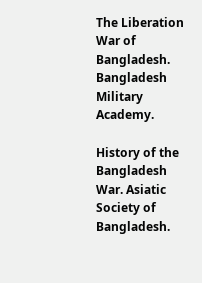The Liberation War of Bangladesh. Bangladesh Military Academy.

History of the Bangladesh War. Asiatic Society of Bangladesh.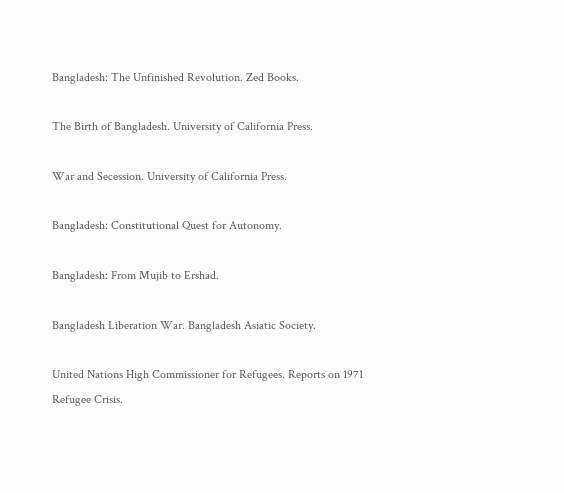Bangladesh: The Unfinished Revolution. Zed Books.

The Birth of Bangladesh. University of California Press.

War and Secession. University of California Press.

Bangladesh: Constitutional Quest for Autonomy.

Bangladesh: From Mujib to Ershad.

Bangladesh Liberation War. Bangladesh Asiatic Society.

United Nations High Commissioner for Refugees. Reports on 1971 Refugee Crisis.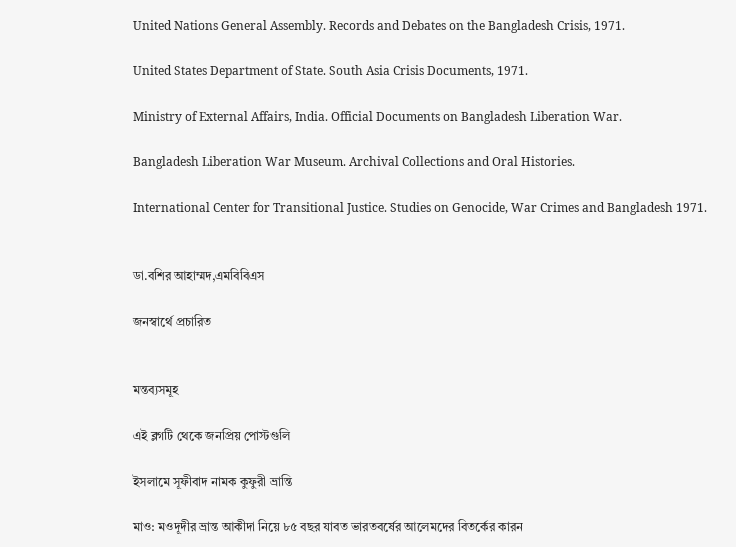United Nations General Assembly. Records and Debates on the Bangladesh Crisis, 1971.

United States Department of State. South Asia Crisis Documents, 1971.

Ministry of External Affairs, India. Official Documents on Bangladesh Liberation War.

Bangladesh Liberation War Museum. Archival Collections and Oral Histories.

International Center for Transitional Justice. Studies on Genocide, War Crimes and Bangladesh 1971.


ডা.বশির আহাম্মদ,এমবিবিএস

জনস্বার্থে প্রচারিত


মন্তব্যসমূহ

এই ব্লগটি থেকে জনপ্রিয় পোস্টগুলি

ইসলামে সূফীবাদ নামক কুফুরী ভ্রান্তি

মাও: মওদূদীর ভ্রান্ত আকীদা নিয়ে ৮৫ বছর যাবত ভারতবর্ষের আলেমদের বিতর্কের কারন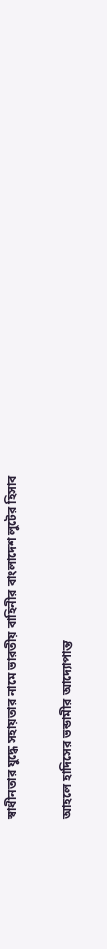স্বাধীনতার যুদ্ধে সহায়তার নামে ভারতীয় বাহিনীর বাংলাদেশ লুটের হিসাব

আহলে হাদিসের ভন্ডামীর আদ্যোপান্ত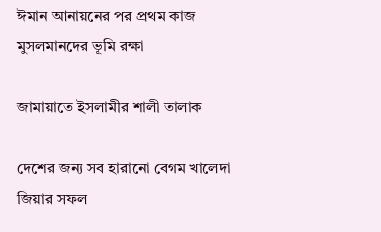ঈমান আনায়নের পর প্রথম কাজ মুসলমানদের ভূমি রক্ষা

জামায়াতে ইসলামীর শালী তালাক

দেশের জন্য সব হারানো বেগম খালেদা জিয়ার সফল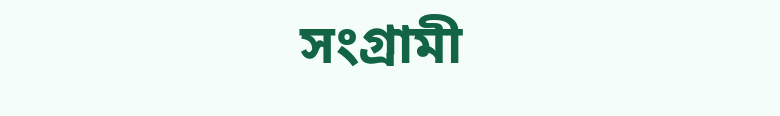সংগ্রামী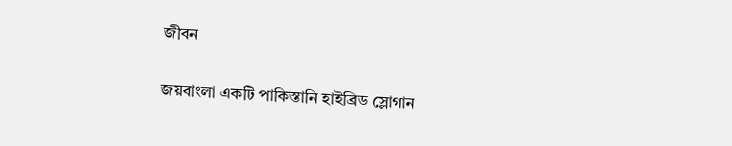জীবন

জয়বাংলা একটি পাকিস্তানি হাইব্রিড স্লোগান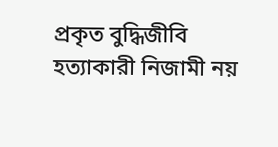প্রকৃত বুদ্ধিজীবি হত্যাকারী নিজামী নয়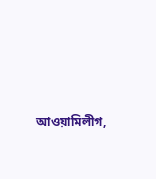আওয়ামিলীগ,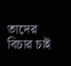তাদের বিচার চাই